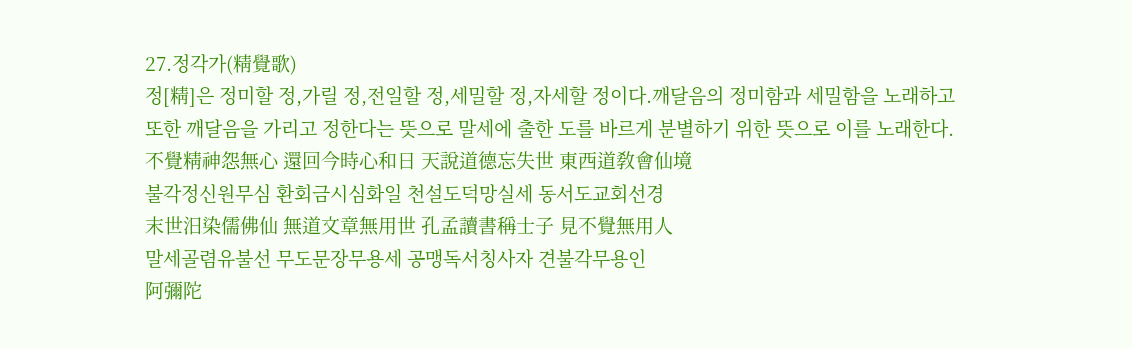27.정각가(精覺歌)
정[精]은 정미할 정,가릴 정,전일할 정,세밀할 정,자세할 정이다.깨달음의 정미함과 세밀함을 노래하고
또한 깨달음을 가리고 정한다는 뜻으로 말세에 출한 도를 바르게 분별하기 위한 뜻으로 이를 노래한다.
不覺精神怨無心 還回今時心和日 天說道德忘失世 東西道敎會仙境
불각정신원무심 환회금시심화일 천설도덕망실세 동서도교회선경
末世汨染儒佛仙 無道文章無用世 孔孟讀書稱士子 見不覺無用人
말세골렴유불선 무도문장무용세 공맹독서칭사자 견불각무용인
阿彌陀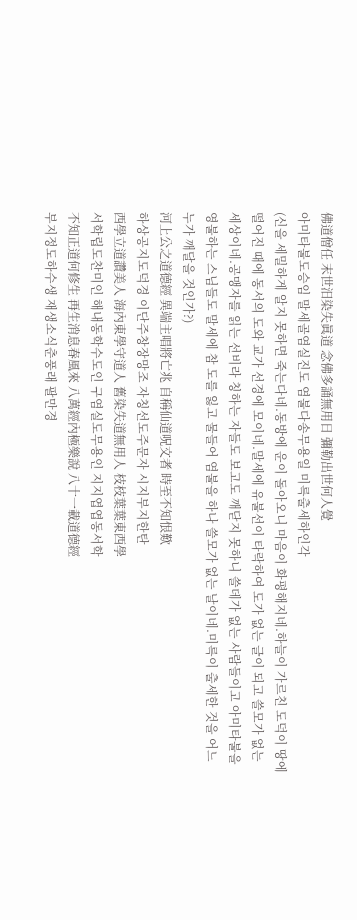佛道僧任 末世汨染失眞道 念佛多誦無用日 彌勒出世何人覺
아미타불도승임 말세골염실진도 염불다송무용일 미륵출세하인각
(신을 세밀하게 알지 못하면 죽는다네.동방에 운이 돌아오니 마음이 화평해지네.하늘이 가르친 도덕이 땅에
떨어진 때에 동서의 도와 교가 선경에 모이네.말세에 유불선이 타락하여 도가 없는 글이 되고 쓸모가 없는
세상이네.공맹자를 읽는 선비라 칭하는 자들도 보고도 깨닫지 못하니 쓸데가 없는 사람들이고 아미타불을
영불하는 스님들도 말세에 참 도를 잃고 물들어 염불을 하나 쓸모가 없는 날이네.미륵이 출세한 것을 어느
누가 깨달을 것인가?)
河上公之道德經 異端主唱將亡兆 自稱仙道呪文者 時至不知恨歎
하상공지도덕경 이단주창장망조 자칭선도주문자 시지부지한탄
西學立道讚美人 海內東學守道人 舊染失道無用人 枝枝葉葉東西學
서학립도찬미인 해내동학수도인 구염실도무용인 지지엽엽동서학
不知正道何修生 再生消息春風來 八萬經內極樂說 八十一載道德經
부지정도하수생 재생소식춘풍래 팔만경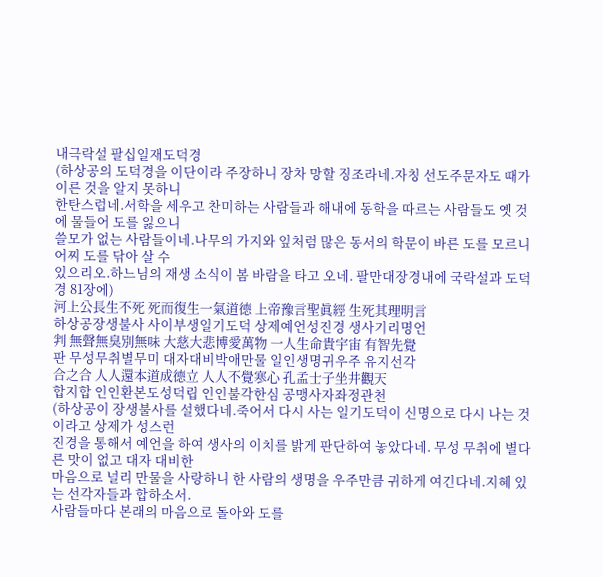내극락설 팔십일재도덕경
(하상공의 도덕경을 이단이라 주장하니 장차 망할 징조라네.자칭 선도주문자도 때가 이른 것을 알지 못하니
한탄스럽네.서학을 세우고 찬미하는 사람들과 해내에 동학을 따르는 사람들도 옛 것에 물들어 도를 잃으니
쓸모가 없는 사람들이네.나무의 가지와 잎처럼 많은 동서의 학문이 바른 도를 모르니 어찌 도를 닦아 살 수
있으리오.하느님의 재생 소식이 봄 바람을 타고 오네. 팔만대장경내에 국락설과 도덕경 81장에)
河上公長生不死 死而復生一氣道德 上帝豫言聖眞經 生死其理明言
하상공장생불사 사이부생일기도덕 상제예언성진경 생사기리명언
判 無聲無臭別無味 大慈大悲博愛萬物 一人生命貴宇宙 有智先覺
판 무성무취별무미 대자대비박애만물 일인생명귀우주 유지선각
合之合 人人還本道成德立 人人不覺寒心 孔孟士子坐井觀天
합지합 인인환본도성덕립 인인불각한심 공맹사자좌정관천
(하상공이 장생불사를 설했다네.죽어서 다시 사는 일기도덕이 신명으로 다시 나는 것이라고 상제가 성스런
진경을 통해서 예언을 하여 생사의 이치를 밝게 판단하여 놓았다네. 무성 무취에 별다른 맛이 없고 대자 대비한
마음으로 널리 만물을 사랑하니 한 사람의 생명을 우주만큼 귀하게 여긴다네.지혜 있는 선각자들과 합하소서.
사람들마다 본래의 마음으로 돌아와 도를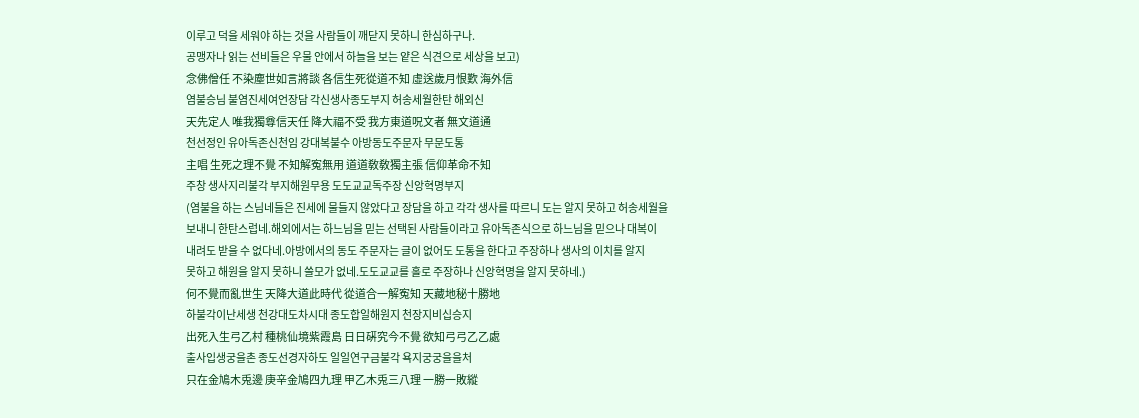이루고 덕을 세워야 하는 것을 사람들이 깨닫지 못하니 한심하구나.
공맹자나 읽는 선비들은 우물 안에서 하늘을 보는 얕은 식견으로 세상을 보고)
念佛僧任 不染塵世如言將談 各信生死從道不知 虛送歲月恨歎 海外信
염불승님 불염진세여언장담 각신생사종도부지 허송세월한탄 해외신
天先定人 唯我獨尊信天任 降大福不受 我方東道呪文者 無文道通
천선정인 유아독존신천임 강대복불수 아방동도주문자 무문도통
主唱 生死之理不覺 不知解寃無用 道道敎敎獨主張 信仰革命不知
주창 생사지리불각 부지해원무용 도도교교독주장 신앙혁명부지
(염불을 하는 스님네들은 진세에 물들지 않았다고 장담을 하고 각각 생사를 따르니 도는 알지 못하고 허송세월을
보내니 한탄스럽네.해외에서는 하느님을 믿는 선택된 사람들이라고 유아독존식으로 하느님을 믿으나 대복이
내려도 받을 수 없다네.아방에서의 동도 주문자는 글이 없어도 도통을 한다고 주장하나 생사의 이치를 알지
못하고 해원을 알지 못하니 쓸모가 없네.도도교교를 홀로 주장하나 신앙혁명을 알지 못하네.)
何不覺而亂世生 天降大道此時代 從道合一解寃知 天藏地秘十勝地
하불각이난세생 천강대도차시대 종도합일해원지 천장지비십승지
出死入生弓乙村 種桃仙境紫霞島 日日硏究今不覺 欲知弓弓乙乙處
출사입생궁을촌 종도선경자하도 일일연구금불각 욕지궁궁을을처
只在金鳩木兎邊 庚辛金鳩四九理 甲乙木兎三八理 一勝一敗縱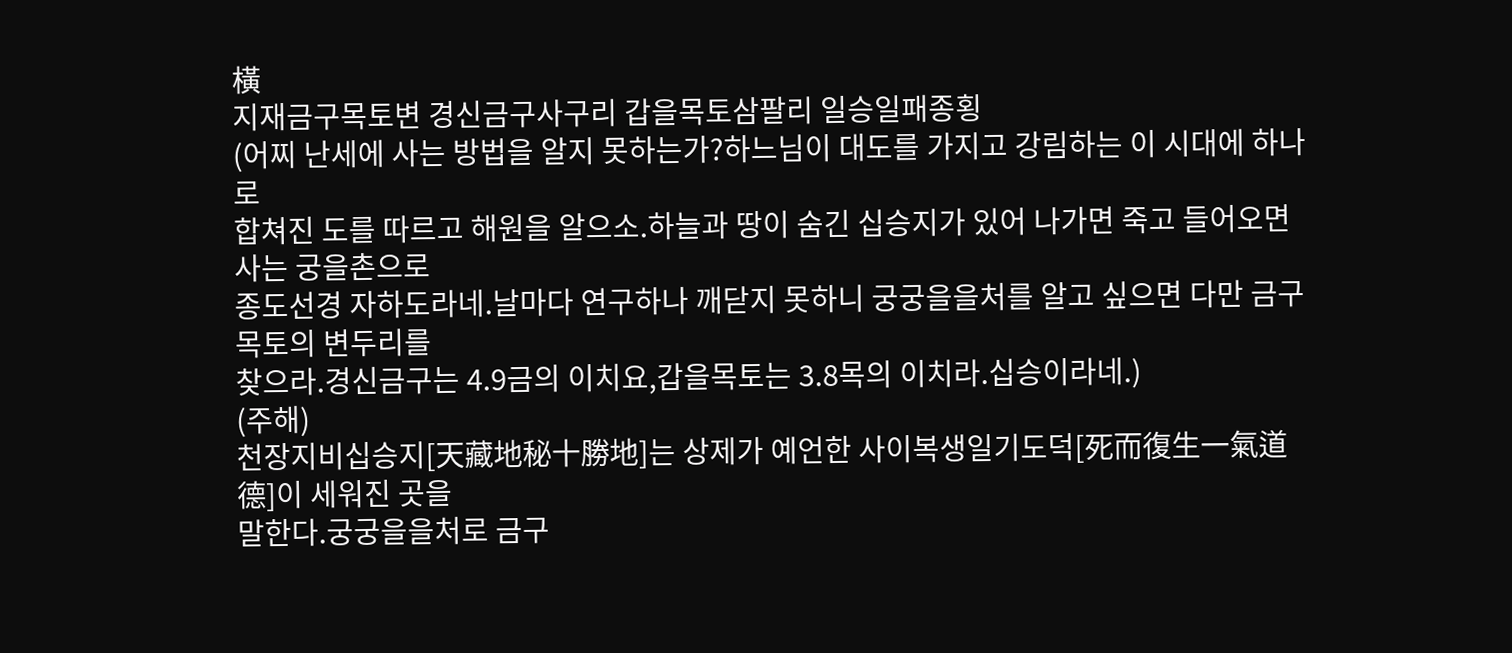橫
지재금구목토변 경신금구사구리 갑을목토삼팔리 일승일패종횡
(어찌 난세에 사는 방법을 알지 못하는가?하느님이 대도를 가지고 강림하는 이 시대에 하나로
합쳐진 도를 따르고 해원을 알으소.하늘과 땅이 숨긴 십승지가 있어 나가면 죽고 들어오면 사는 궁을촌으로
종도선경 자하도라네.날마다 연구하나 깨닫지 못하니 궁궁을을처를 알고 싶으면 다만 금구목토의 변두리를
찾으라.경신금구는 4.9금의 이치요,갑을목토는 3.8목의 이치라.십승이라네.)
(주해)
천장지비십승지[天藏地秘十勝地]는 상제가 예언한 사이복생일기도덕[死而復生一氣道德]이 세워진 곳을
말한다.궁궁을을처로 금구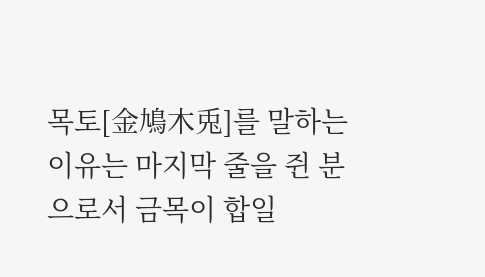목토[金鳩木兎]를 말하는 이유는 마지막 줄을 쥔 분으로서 금목이 합일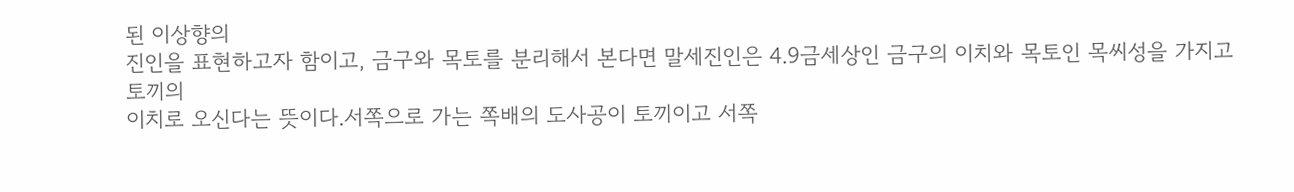된 이상향의
진인을 표현하고자 함이고, 금구와 목토를 분리해서 본다면 말세진인은 4.9금세상인 금구의 이치와 목토인 목씨성을 가지고 토끼의
이치로 오신다는 뜻이다.서쪽으로 가는 쪽배의 도사공이 토끼이고 서쪽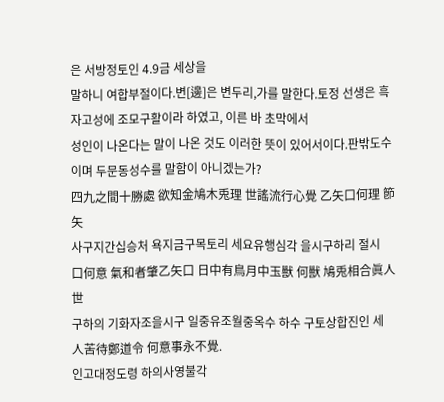은 서방정토인 4.9금 세상을
말하니 여합부절이다.변[邊]은 변두리,가를 말한다.토정 선생은 흑자고성에 조모구활이라 하였고, 이른 바 초막에서
성인이 나온다는 말이 나온 것도 이러한 뜻이 있어서이다.판밖도수이며 두문동성수를 말함이 아니겠는가?
四九之間十勝處 欲知金鳩木兎理 世謠流行心覺 乙矢口何理 節矢
사구지간십승처 욕지금구목토리 세요유행심각 을시구하리 절시
口何意 氣和者肇乙矢口 日中有鳥月中玉獸 何獸 鳩兎相合眞人 世
구하의 기화자조을시구 일중유조월중옥수 하수 구토상합진인 세
人苦待鄭道令 何意事永不覺.
인고대정도령 하의사영불각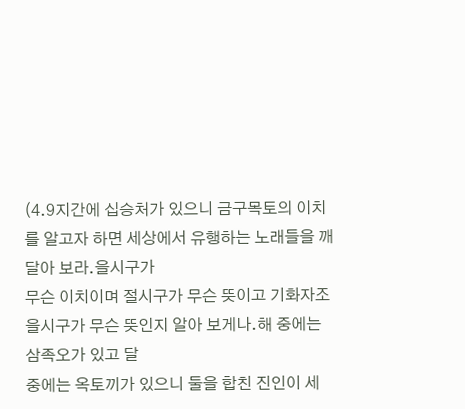(4.9지간에 십승처가 있으니 금구목토의 이치를 알고자 하면 세상에서 유행하는 노래들을 깨달아 보라.을시구가
무슨 이치이며 절시구가 무슨 뜻이고 기화자조을시구가 무슨 뜻인지 알아 보게나.해 중에는 삼족오가 있고 달
중에는 옥토끼가 있으니 둘을 합친 진인이 세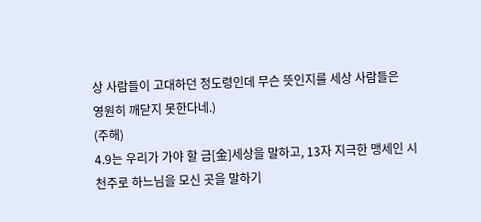상 사람들이 고대하던 정도령인데 무슨 뜻인지를 세상 사람들은
영원히 깨닫지 못한다네.)
(주해)
4.9는 우리가 가야 할 금[金]세상을 말하고, 13자 지극한 맹세인 시천주로 하느님을 모신 곳을 말하기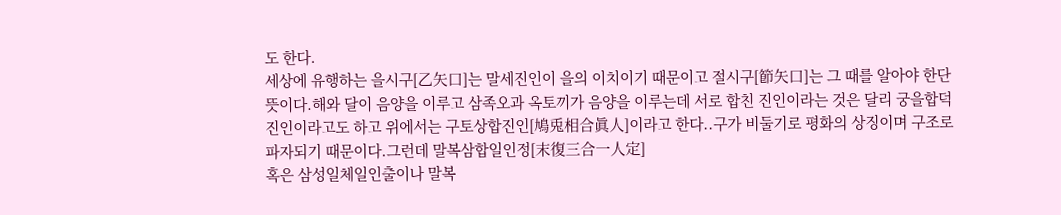도 한다.
세상에 유행하는 을시구[乙矢口]는 말세진인이 을의 이치이기 때문이고 절시구[節矢口]는 그 때를 알아야 한단
뜻이다.해와 달이 음양을 이루고 삼족오과 옥토끼가 음양을 이루는데 서로 합친 진인이라는 것은 달리 궁을합덕
진인이라고도 하고 위에서는 구토상합진인[鳩兎相合眞人]이라고 한다..구가 비둘기로 평화의 상징이며 구조로
파자되기 때문이다.그런데 말복삼합일인정[末復三合一人定]
혹은 삼성일체일인출이나 말복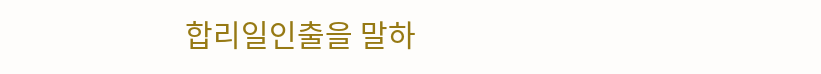합리일인출을 말하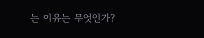는 이유는 무엇인가?